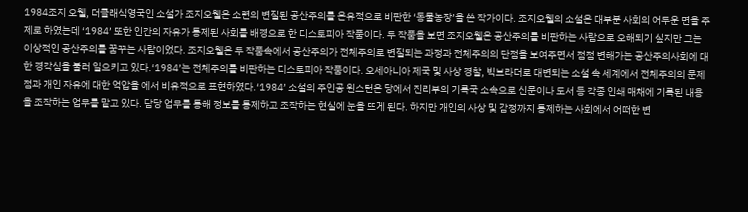1984조지 오웰, 더클래식영국인 소설가 조지오웰은 소련의 변질된 공산주의를 은유적으로 비판한 ‘동물농장’을 쓴 작가이다. 조지오웰의 소설은 대부분 사회의 어두운 면을 주제로 하였는데 ‘1984’ 또한 인간의 자유가 통제된 사회를 배경으로 한 디스토피아 작품이다. 두 작품을 보면 조지오웰은 공산주의를 비판하는 사람으로 오해되기 싶지만 그는 이상적인 공산주의를 꿈꾸는 사람이었다. 조지오웰은 두 작품속에서 공산주의가 전체주의로 변질되는 과정과 전체주의의 단점을 보여주면서 점점 변해가는 공산주의사회에 대한 경각심을 불러 일으키고 있다.‘1984’는 전체주의를 비판하는 디스토피아 작품이다. 오세아니아 제국 및 사상 경찰, 빅브라더로 대변되는 소설 속 세계에서 전체주의의 문제점과 개인 자유에 대한 억압을 에서 비유적으로 표현하였다.‘1984’ 소설의 주인공 윈스턴은 당에서 진리부의 기록국 소속으로 신문이나 도서 등 각종 인쇄 매채에 기록된 내용을 조작하는 업무를 맡고 있다. 담당 업무를 통해 정보를 통제하고 조작하는 현실에 눈을 뜨게 된다. 하지만 개인의 사상 및 감정까지 통제하는 사회에서 어떠한 변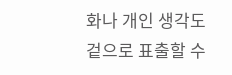화나 개인 생각도 겉으로 표출할 수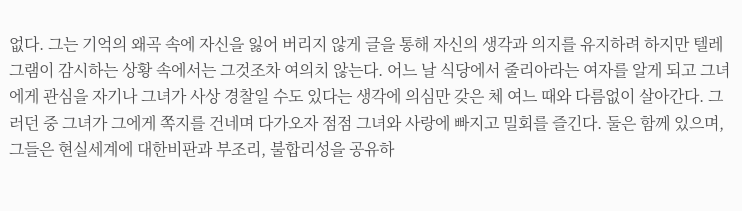없다. 그는 기억의 왜곡 속에 자신을 잃어 버리지 않게 글을 통해 자신의 생각과 의지를 유지하려 하지만 텔레 그램이 감시하는 상황 속에서는 그것조차 여의치 않는다. 어느 날 식당에서 줄리아라는 여자를 알게 되고 그녀에게 관심을 자기나 그녀가 사상 경찰일 수도 있다는 생각에 의심만 갖은 체 여느 때와 다름없이 살아간다. 그러던 중 그녀가 그에게 쪽지를 건네며 다가오자 점점 그녀와 사랑에 빠지고 밀회를 즐긴다. 둘은 함께 있으며, 그들은 현실세계에 대한비판과 부조리, 불합리성을 공유하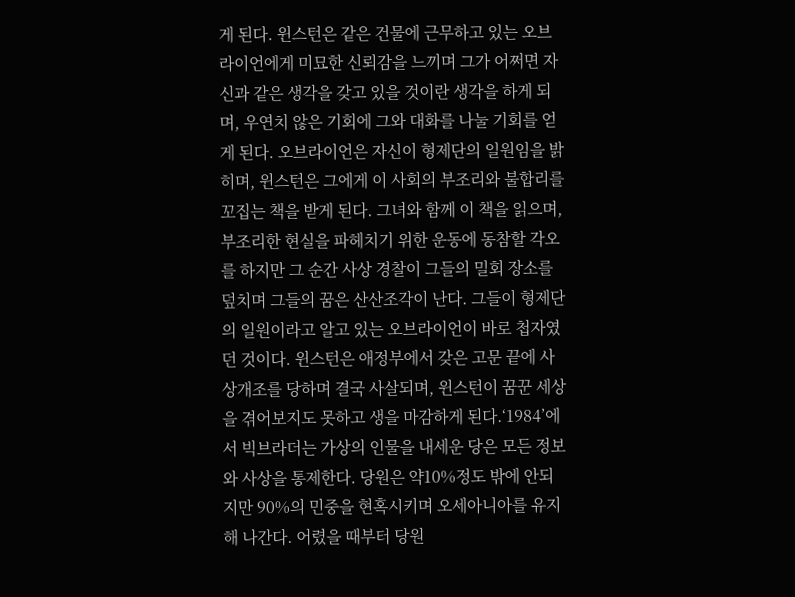게 된다. 윈스턴은 같은 건물에 근무하고 있는 오브라이언에게 미묘한 신뢰감을 느끼며 그가 어쩌면 자신과 같은 생각을 갖고 있을 것이란 생각을 하게 되며, 우연치 않은 기회에 그와 대화를 나눌 기회를 얻게 된다. 오브라이언은 자신이 형제단의 일원임을 밝히며, 윈스턴은 그에게 이 사회의 부조리와 불합리를 꼬집는 책을 받게 된다. 그녀와 함께 이 책을 읽으며, 부조리한 현실을 파헤치기 위한 운동에 동참할 각오를 하지만 그 순간 사상 경찰이 그들의 밀회 장소를 덮치며 그들의 꿈은 산산조각이 난다. 그들이 형제단의 일원이라고 알고 있는 오브라이언이 바로 첩자였던 것이다. 윈스턴은 애정부에서 갖은 고문 끝에 사상개조를 당하며 결국 사살되며, 윈스턴이 꿈꾼 세상을 겪어보지도 못하고 생을 마감하게 된다.‘1984’에서 빅브라더는 가상의 인물을 내세운 당은 모든 정보와 사상을 통제한다. 당원은 약10%정도 밖에 안되지만 90%의 민중을 현혹시키며 오세아니아를 유지해 나간다. 어렸을 때부터 당원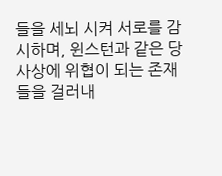들을 세뇌 시켜 서로를 감시하며, 윈스턴과 같은 당 사상에 위협이 되는 존재들을 걸러내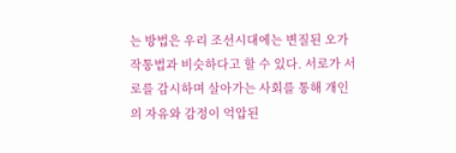는 방법은 우리 조선시대에는 변질된 오가작통법과 비슷하다고 할 수 있다. 서로가 서로를 감시하며 살아가는 사회를 통해 개인의 자유와 감정이 억압된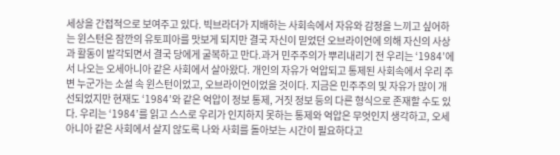세상을 간접적으로 보여주고 있다. 빅브라더가 지배하는 사회속에서 자유와 감정을 느끼고 싶어하는 윈스턴은 잠깐의 유토피아를 맛보게 되지만 결국 자신이 믿었던 오브라이언에 의해 자신의 사상과 활동이 발각되면서 결국 당에게 굴복하고 만다.과거 민주주의가 뿌리내리기 전 우리는 ‘1984’에서 나오는 오세아니아 같은 사회에서 살아왔다. 개인의 자유가 억압되고 통제된 사회속에서 우리 주변 누군가는 소설 속 윈스턴이었고, 오브라이언이었을 것이다. 지금은 민주주의 및 자유가 많이 개선되었지만 현재도 ‘1984’와 같은 억압이 정보 통제, 거짓 정보 등의 다른 형식으로 존재할 수도 있다. 우리는 ‘1984’를 읽고 스스로 우리가 인지하지 못하는 통제와 억압은 무엇인지 생각하고, 오세아니아 같은 사회에서 살지 않도록 나와 사회를 돌아보는 시간이 필요하다고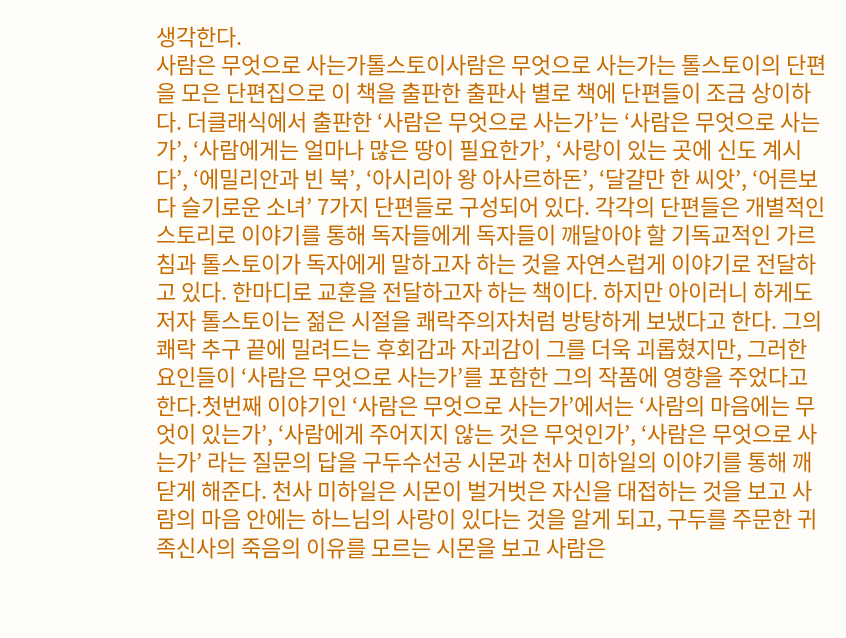생각한다.
사람은 무엇으로 사는가톨스토이사람은 무엇으로 사는가는 톨스토이의 단편을 모은 단편집으로 이 책을 출판한 출판사 별로 책에 단편들이 조금 상이하다. 더클래식에서 출판한 ‘사람은 무엇으로 사는가’는 ‘사람은 무엇으로 사는가’, ‘사람에게는 얼마나 많은 땅이 필요한가’, ‘사랑이 있는 곳에 신도 계시다’, ‘에밀리안과 빈 북’, ‘아시리아 왕 아사르하돈’, ‘달걀만 한 씨앗’, ‘어른보다 슬기로운 소녀’ 7가지 단편들로 구성되어 있다. 각각의 단편들은 개별적인 스토리로 이야기를 통해 독자들에게 독자들이 깨달아야 할 기독교적인 가르침과 톨스토이가 독자에게 말하고자 하는 것을 자연스럽게 이야기로 전달하고 있다. 한마디로 교훈을 전달하고자 하는 책이다. 하지만 아이러니 하게도 저자 톨스토이는 젊은 시절을 쾌락주의자처럼 방탕하게 보냈다고 한다. 그의 쾌락 추구 끝에 밀려드는 후회감과 자괴감이 그를 더욱 괴롭혔지만, 그러한 요인들이 ‘사람은 무엇으로 사는가’를 포함한 그의 작품에 영향을 주었다고 한다.첫번째 이야기인 ‘사람은 무엇으로 사는가’에서는 ‘사람의 마음에는 무엇이 있는가’, ‘사람에게 주어지지 않는 것은 무엇인가’, ‘사람은 무엇으로 사는가’ 라는 질문의 답을 구두수선공 시몬과 천사 미하일의 이야기를 통해 깨닫게 해준다. 천사 미하일은 시몬이 벌거벗은 자신을 대접하는 것을 보고 사람의 마음 안에는 하느님의 사랑이 있다는 것을 알게 되고, 구두를 주문한 귀족신사의 죽음의 이유를 모르는 시몬을 보고 사람은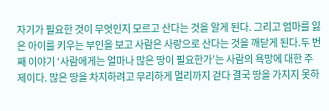자기가 필요한 것이 무엇인지 모르고 산다는 것을 알게 된다. 그리고 엄마를 잃은 아이를 키우는 부인을 보고 사람은 사랑으로 산다는 것을 깨닫게 된다.두 번째 이야기 ‘사람에게는 얼마나 많은 땅이 필요한가’는 사람의 욕망에 대한 주제이다. 많은 땅을 차지하려고 무리하게 멀리까지 걷다 결국 땅을 가지지 못하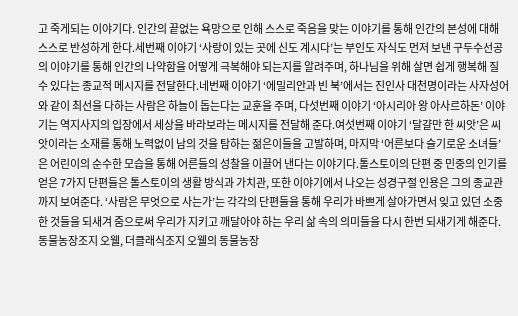고 죽게되는 이야기다. 인간의 끝없는 욕망으로 인해 스스로 죽음을 맞는 이야기를 통해 인간의 본성에 대해 스스로 반성하게 한다.세번째 이야기 ‘사랑이 있는 곳에 신도 계시다’는 부인도 자식도 먼저 보낸 구두수선공의 이야기를 통해 인간의 나약함을 어떻게 극복해야 되는지를 알려주며, 하나님을 위해 살면 쉽게 행복해 질 수 있다는 종교적 메시지를 전달한다.네번째 이야기 ‘에밀리안과 빈 북’에서는 진인사 대천명이라는 사자성어와 같이 최선을 다하는 사람은 하늘이 돕는다는 교훈을 주며, 다섯번째 이야기 ‘아시리아 왕 아사르하돈’ 이야기는 역지사지의 입장에서 세상을 바라보라는 메시지를 전달해 준다.여섯번째 이야기 ‘달걀만 한 씨앗’은 씨앗이라는 소재를 통해 노력없이 남의 것을 탐하는 젊은이들을 고발하며, 마지막 ‘어른보다 슬기로운 소녀들’은 어린이의 순수한 모습을 통해 어른들의 성찰을 이끌어 낸다는 이야기다.톨스토이의 단편 중 민중의 인기를 얻은 7가지 단편들은 톨스토이의 생활 방식과 가치관, 또한 이야기에서 나오는 성경구절 인용은 그의 종교관까지 보여준다. ‘사람은 무엇으로 사는가’는 각각의 단편들을 통해 우리가 바쁘게 살아가면서 잊고 있던 소중한 것들을 되새겨 줌으로써 우리가 지키고 깨달아야 하는 우리 삶 속의 의미들을 다시 한번 되새기게 해준다.
동물농장조지 오웰, 더클래식조지 오웰의 동물농장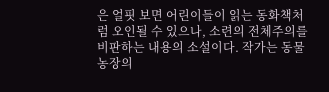은 얼핏 보면 어린이들이 읽는 동화책처럼 오인될 수 있으나, 소련의 전체주의를 비판하는 내용의 소설이다. 작가는 동물농장의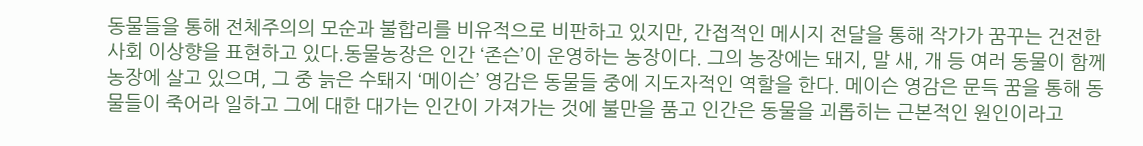동물들을 통해 전체주의의 모순과 불합리를 비유적으로 비판하고 있지만, 간접적인 메시지 전달을 통해 작가가 꿈꾸는 건전한 사회 이상향을 표현하고 있다.동물농장은 인간 ‘존슨’이 운영하는 농장이다. 그의 농장에는 돼지, 말 새, 개 등 여러 동물이 함께 농장에 살고 있으며, 그 중 늙은 수퇘지 ‘메이슨’ 영감은 동물들 중에 지도자적인 역할을 한다. 메이슨 영감은 문득 꿈을 통해 동물들이 죽어라 일하고 그에 대한 대가는 인간이 가져가는 것에 불만을 품고 인간은 동물을 괴롭히는 근본적인 원인이라고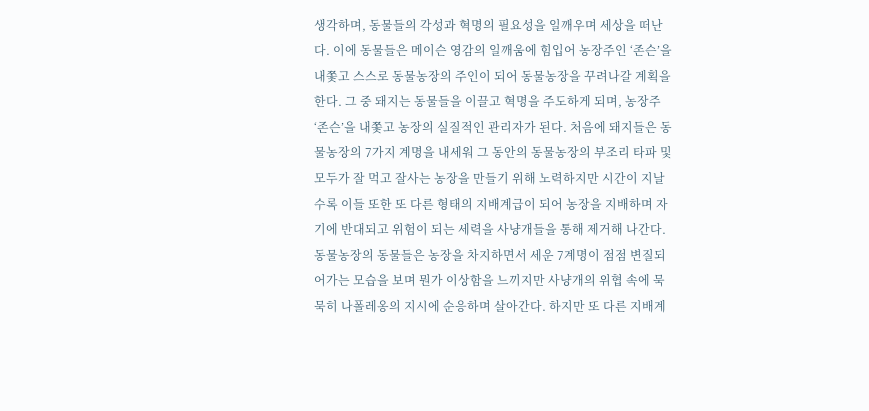생각하며, 동물들의 각성과 혁명의 필요성을 일깨우며 세상을 떠난다. 이에 동물들은 메이슨 영감의 일깨움에 힘입어 농장주인 ‘존슨’을 내쫓고 스스로 동물농장의 주인이 되어 동물농장을 꾸려나갈 계획을 한다. 그 중 돼지는 동물들을 이끌고 혁명을 주도하게 되며, 농장주 ‘존슨’을 내쫓고 농장의 실질적인 관리자가 된다. 처음에 돼지들은 동물농장의 7가지 계명을 내세워 그 동안의 동물농장의 부조리 타파 및 모두가 잘 먹고 잘사는 농장을 만들기 위해 노력하지만 시간이 지날수록 이들 또한 또 다른 형태의 지배계급이 되어 농장을 지배하며 자기에 반대되고 위험이 되는 세력을 사냥개들을 통해 제거해 나간다. 동물농장의 동물들은 농장을 차지하면서 세운 7계명이 점점 변질되어가는 모습을 보며 뭔가 이상함을 느끼지만 사냥개의 위협 속에 묵묵히 나폴레옹의 지시에 순응하며 살아간다. 하지만 또 다른 지배계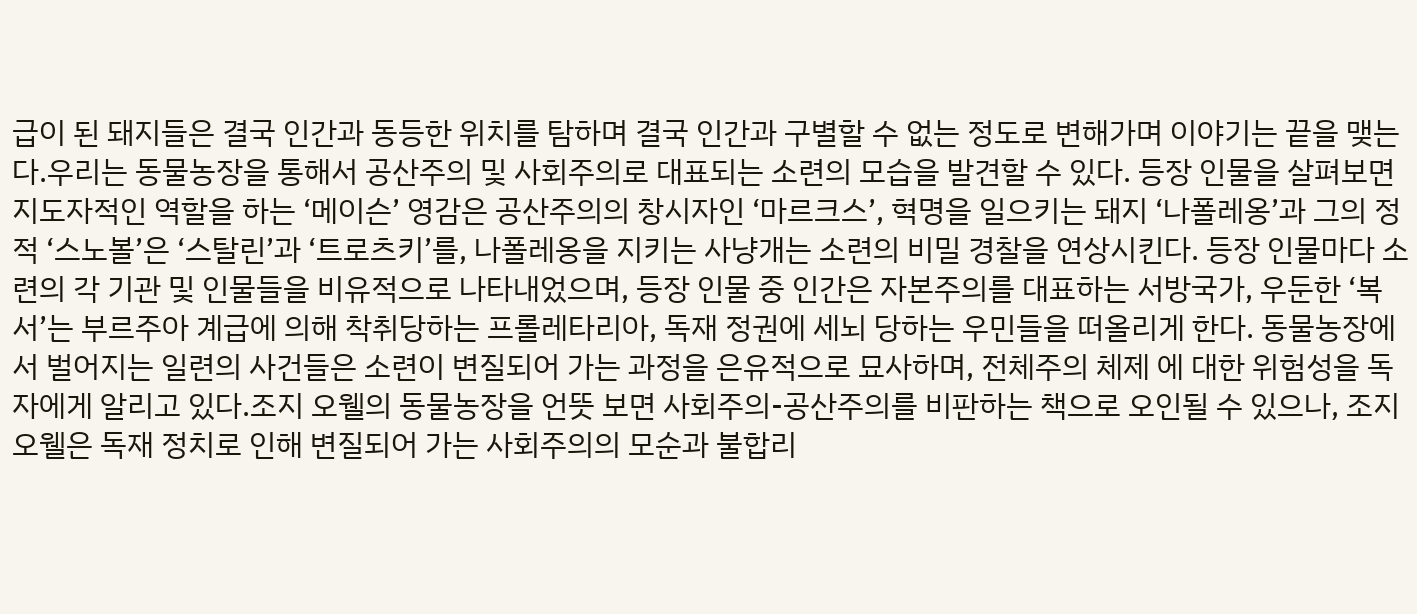급이 된 돼지들은 결국 인간과 동등한 위치를 탐하며 결국 인간과 구별할 수 없는 정도로 변해가며 이야기는 끝을 맺는다.우리는 동물농장을 통해서 공산주의 및 사회주의로 대표되는 소련의 모습을 발견할 수 있다. 등장 인물을 살펴보면 지도자적인 역할을 하는 ‘메이슨’ 영감은 공산주의의 창시자인 ‘마르크스’, 혁명을 일으키는 돼지 ‘나폴레옹’과 그의 정적 ‘스노볼’은 ‘스탈린’과 ‘트로츠키’를, 나폴레옹을 지키는 사냥개는 소련의 비밀 경찰을 연상시킨다. 등장 인물마다 소련의 각 기관 및 인물들을 비유적으로 나타내었으며, 등장 인물 중 인간은 자본주의를 대표하는 서방국가, 우둔한 ‘복서’는 부르주아 계급에 의해 착취당하는 프롤레타리아, 독재 정권에 세뇌 당하는 우민들을 떠올리게 한다. 동물농장에서 벌어지는 일련의 사건들은 소련이 변질되어 가는 과정을 은유적으로 묘사하며, 전체주의 체제 에 대한 위험성을 독자에게 알리고 있다.조지 오웰의 동물농장을 언뜻 보면 사회주의-공산주의를 비판하는 책으로 오인될 수 있으나, 조지 오웰은 독재 정치로 인해 변질되어 가는 사회주의의 모순과 불합리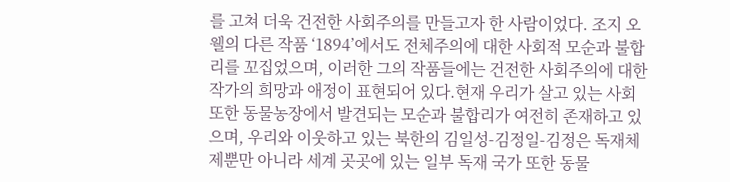를 고쳐 더욱 건전한 사회주의를 만들고자 한 사람이었다. 조지 오웰의 다른 작품 ‘1894’에서도 전체주의에 대한 사회적 모순과 불합리를 꼬집었으며, 이러한 그의 작품들에는 건전한 사회주의에 대한 작가의 희망과 애정이 표현되어 있다.현재 우리가 살고 있는 사회 또한 동물농장에서 발견되는 모순과 불합리가 여전히 존재하고 있으며, 우리와 이웃하고 있는 북한의 김일성-김정일-김정은 독재체제뿐만 아니라 세계 곳곳에 있는 일부 독재 국가 또한 동물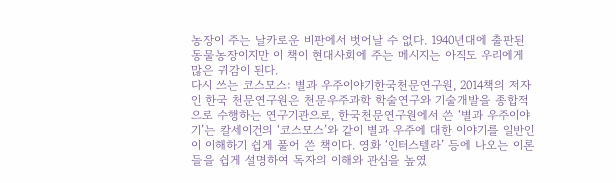농장이 주는 날카로운 비판에서 벗어날 수 없다. 1940년대에 출판된 동물농장이지만 이 책이 현대사회에 주는 메시지는 아직도 우리에게 많은 귀감이 된다.
다시 쓰는 코스모스: 별과 우주이야기한국천문연구원, 2014책의 저자인 한국 천문연구원은 천문우주과학 학술연구와 기술개발을 종합적으로 수행하는 연구기관으로, 한국천문연구원에서 쓴 ‘별과 우주이야기’는 칼세이건의 ‘코스모스’와 같이 별과 우주에 대한 이야기를 일반인이 이해하기 쉽게 풀어 쓴 책이다. 영화 ‘인터스텔라’ 등에 나오는 이론들을 쉽게 설명하여 독자의 이해와 관심을 높였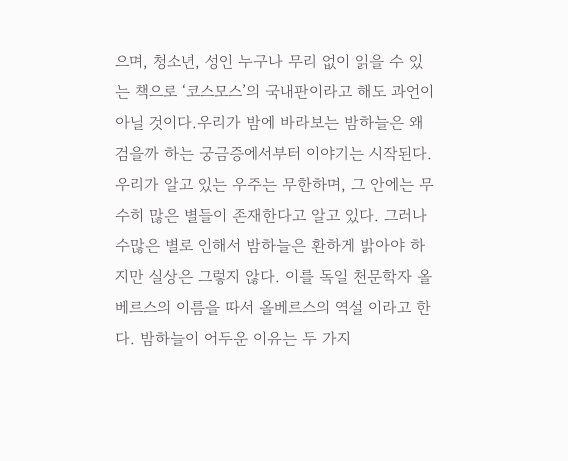으며, 청소년, 성인 누구나 무리 없이 읽을 수 있는 책으로 ‘코스모스’의 국내판이라고 해도 과언이 아닐 것이다.우리가 밤에 바라보는 밤하늘은 왜 검을까 하는 궁금증에서부터 이야기는 시작된다. 우리가 알고 있는 우주는 무한하며, 그 안에는 무수히 많은 별들이 존재한다고 알고 있다. 그러나 수많은 별로 인해서 밤하늘은 환하게 밝아야 하지만 실상은 그렇지 않다. 이를 독일 천문학자 올베르스의 이름을 따서 올베르스의 역설 이라고 한다. 밤하늘이 어두운 이유는 두 가지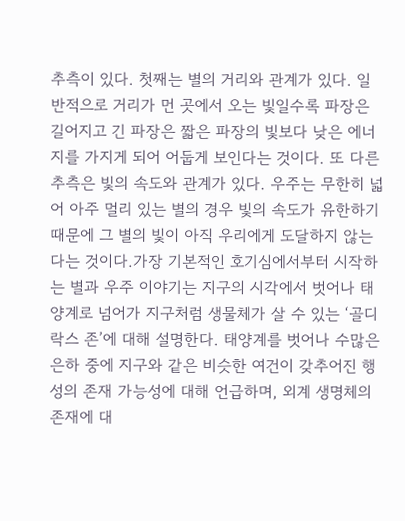추측이 있다. 첫째는 별의 거리와 관계가 있다. 일반적으로 거리가 먼 곳에서 오는 빛일수록 파장은 길어지고 긴 파장은 짧은 파장의 빛보다 낮은 에너지를 가지게 되어 어둡게 보인다는 것이다. 또 다른 추측은 빛의 속도와 관계가 있다. 우주는 무한히 넓어 아주 멀리 있는 별의 경우 빛의 속도가 유한하기 때문에 그 별의 빛이 아직 우리에게 도달하지 않는다는 것이다.가장 기본적인 호기심에서부터 시작하는 별과 우주 이야기는 지구의 시각에서 벗어나 태양계로 넘어가 지구처럼 생물체가 살 수 있는 ‘골디락스 존’에 대해 설명한다. 태양계를 벗어나 수많은 은하 중에 지구와 같은 비슷한 여건이 갖추어진 행성의 존재 가능성에 대해 언급하며, 외계 생명체의 존재에 대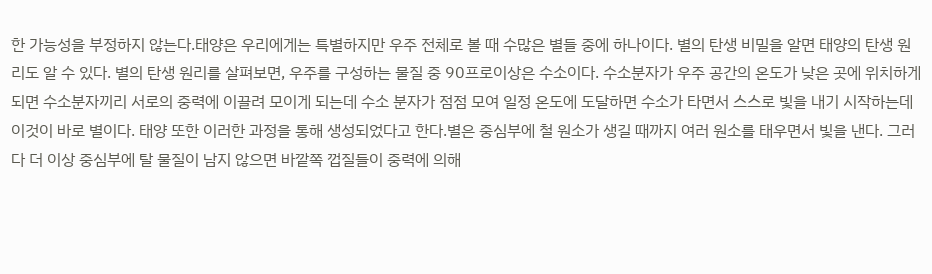한 가능성을 부정하지 않는다.태양은 우리에게는 특별하지만 우주 전체로 볼 때 수많은 별들 중에 하나이다. 별의 탄생 비밀을 알면 태양의 탄생 원리도 알 수 있다. 별의 탄생 원리를 살펴보면, 우주를 구성하는 물질 중 90프로이상은 수소이다. 수소분자가 우주 공간의 온도가 낮은 곳에 위치하게 되면 수소분자끼리 서로의 중력에 이끌려 모이게 되는데 수소 분자가 점점 모여 일정 온도에 도달하면 수소가 타면서 스스로 빛을 내기 시작하는데 이것이 바로 별이다. 태양 또한 이러한 과정을 통해 생성되었다고 한다.별은 중심부에 철 원소가 생길 때까지 여러 원소를 태우면서 빛을 낸다. 그러다 더 이상 중심부에 탈 물질이 남지 않으면 바깥쪽 껍질들이 중력에 의해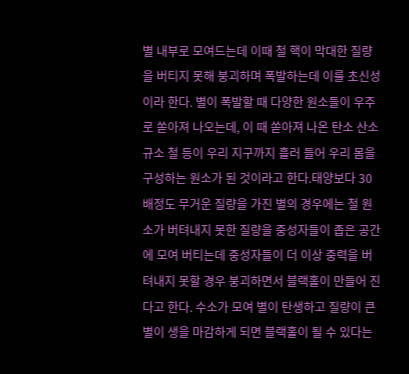별 내부로 모여드는데 이때 철 핵이 막대한 질량을 버티지 못해 붕괴하며 폭발하는데 이를 초신성이라 한다. 별이 폭발할 때 다양한 원소들이 우주로 쏟아져 나오는데, 이 때 쏟아져 나온 탄소 산소 규소 철 등이 우리 지구까지 흘러 들어 우리 몸을 구성하는 원소가 된 것이라고 한다.태양보다 30배정도 무거운 질량을 가진 별의 경우에는 철 원소가 버텨내지 못한 질량을 중성자들이 좁은 공간에 모여 버티는데 중성자들이 더 이상 중력을 버텨내지 못할 경우 붕괴하면서 블랙홀이 만들어 진다고 한다. 수소가 모여 별이 탄생하고 질량이 큰 별이 생을 마감하게 되면 블랙홀이 될 수 있다는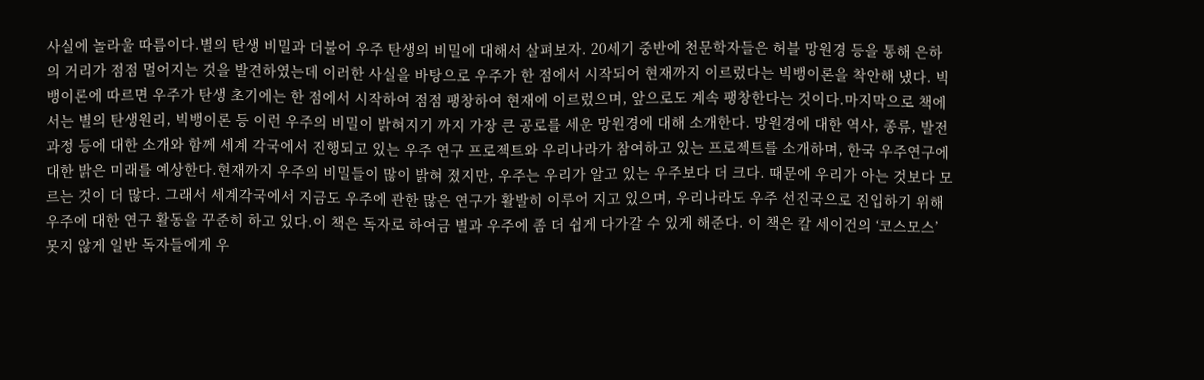사실에 놀라울 따름이다.별의 탄생 비밀과 더불어 우주 탄생의 비밀에 대해서 살펴보자. 20세기 중반에 천문학자들은 허블 망원경 등을 통해 은하의 거리가 점점 멀어지는 것을 발견하였는데 이러한 사실을 바탕으로 우주가 한 점에서 시작되어 현재까지 이르렀다는 빅뱅이론을 착안해 냈다. 빅뱅이론에 따르면 우주가 탄생 초기에는 한 점에서 시작하여 점점 팽창하여 현재에 이르렀으며, 앞으로도 계속 팽창한다는 것이다.마지막으로 책에서는 별의 탄생원리, 빅뱅이론 등 이런 우주의 비밀이 밝혀지기 까지 가장 큰 공로를 세운 망원경에 대해 소개한다. 망원경에 대한 역사, 종류, 발전 과정 등에 대한 소개와 함께 세계 각국에서 진행되고 있는 우주 연구 프로젝트와 우리나라가 참여하고 있는 프로젝트를 소개하며, 한국 우주연구에 대한 밝은 미래를 예상한다.현재까지 우주의 비밀들이 많이 밝혀 졌지만, 우주는 우리가 알고 있는 우주보다 더 크다. 때문에 우리가 아는 것보다 모르는 것이 더 많다. 그래서 세계각국에서 지금도 우주에 관한 많은 연구가 활발히 이루어 지고 있으며, 우리나라도 우주 선진국으로 진입하기 위해 우주에 대한 연구 활동을 꾸준히 하고 있다.이 책은 독자로 하여금 별과 우주에 좀 더 쉽게 다가갈 수 있게 해준다. 이 책은 칼 세이건의 ‘코스모스’ 못지 않게 일반 독자들에게 우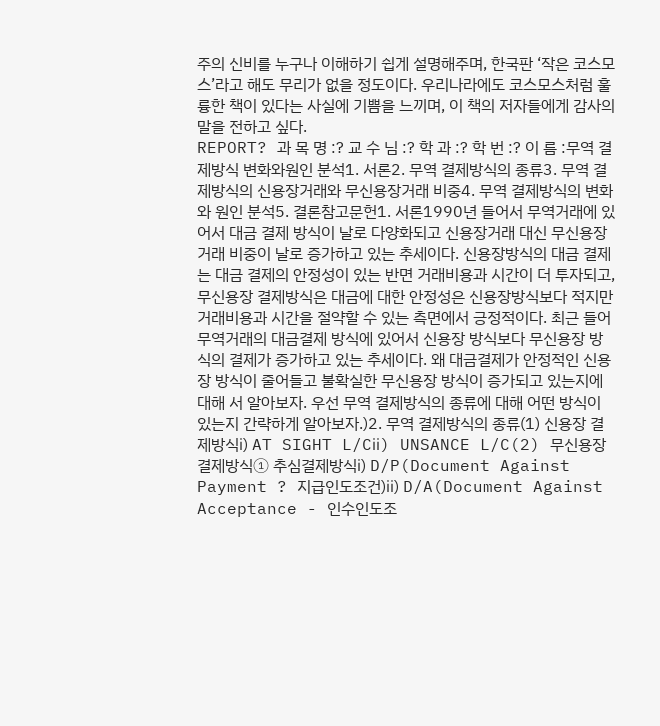주의 신비를 누구나 이해하기 쉽게 설명해주며, 한국판 ‘작은 코스모스’라고 해도 무리가 없을 정도이다. 우리나라에도 코스모스처럼 훌륭한 책이 있다는 사실에 기쁨을 느끼며, 이 책의 저자들에게 감사의 말을 전하고 싶다.
REPORT? 과 목 명 :? 교 수 님 :? 학 과 :? 학 번 :? 이 름 :무역 결제방식 변화와원인 분석1. 서론2. 무역 결제방식의 종류3. 무역 결제방식의 신용장거래와 무신용장거래 비중4. 무역 결제방식의 변화와 원인 분석5. 결론참고문헌1. 서론1990년 들어서 무역거래에 있어서 대금 결제 방식이 날로 다양화되고 신용장거래 대신 무신용장 거래 비중이 날로 증가하고 있는 추세이다. 신용장방식의 대금 결제는 대금 결제의 안정성이 있는 반면 거래비용과 시간이 더 투자되고, 무신용장 결제방식은 대금에 대한 안정성은 신용장방식보다 적지만 거래비용과 시간을 절약할 수 있는 측면에서 긍정적이다. 최근 들어 무역거래의 대금결제 방식에 있어서 신용장 방식보다 무신용장 방식의 결제가 증가하고 있는 추세이다. 왜 대금결제가 안정적인 신용장 방식이 줄어들고 불확실한 무신용장 방식이 증가되고 있는지에 대해 서 알아보자. 우선 무역 결제방식의 종류에 대해 어떤 방식이 있는지 간략하게 알아보자.)2. 무역 결제방식의 종류(1) 신용장 결제방식ⅰ) AT SIGHT L/Cⅱ) UNSANCE L/C(2) 무신용장 결제방식① 추심결제방식ⅰ) D/P(Document Against Payment ? 지급인도조건)ⅱ) D/A(Document Against Acceptance - 인수인도조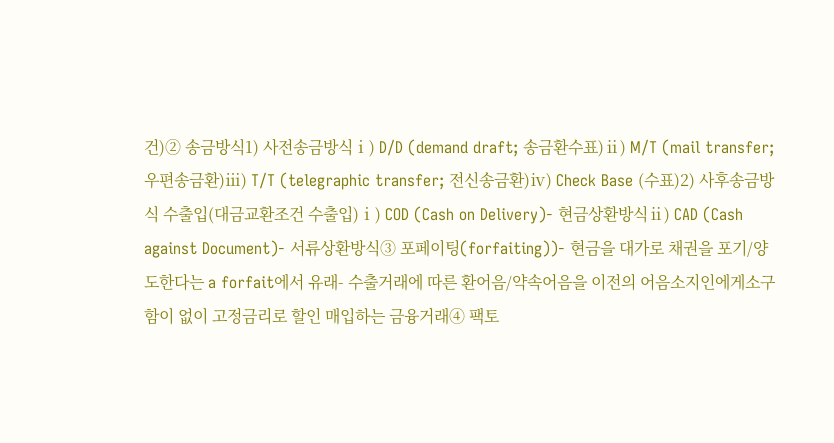건)② 송금방식1) 사전송금방식ⅰ) D/D (demand draft; 송금환수표)ⅱ) M/T (mail transfer; 우편송금환)ⅲ) T/T (telegraphic transfer; 전신송금환)ⅳ) Check Base (수표)2) 사후송금방식 수출입(대금교환조건 수출입)ⅰ) COD (Cash on Delivery)- 현금상환방식ⅱ) CAD (Cash against Document)- 서류상환방식③ 포페이팅(forfaiting))- 현금을 대가로 채권을 포기/양도한다는 a forfait에서 유래- 수출거래에 따른 환어음/약속어음을 이전의 어음소지인에게소구함이 없이 고정금리로 할인 매입하는 금융거래④ 팩토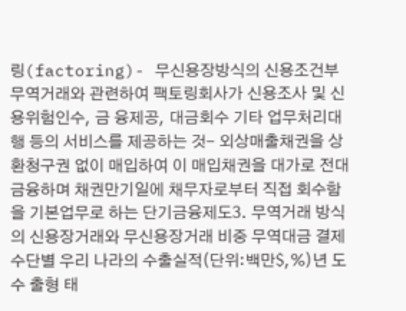링(factoring)- 무신용장방식의 신용조건부 무역거래와 관련하여 팩토링회사가 신용조사 및 신용위험인수, 금 융제공, 대금회수 기타 업무처리대행 등의 서비스를 제공하는 것- 외상매출채권을 상환청구권 없이 매입하여 이 매입채권을 대가로 전대 금융하며 채권만기일에 채무자로부터 직접 회수함을 기본업무로 하는 단기금융제도3. 무역거래 방식의 신용장거래와 무신용장거래 비중 무역대금 결제수단별 우리 나라의 수출실적(단위:백만$,%)년 도수 출형 태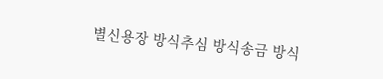별신용장 방식추심 방식송금 방식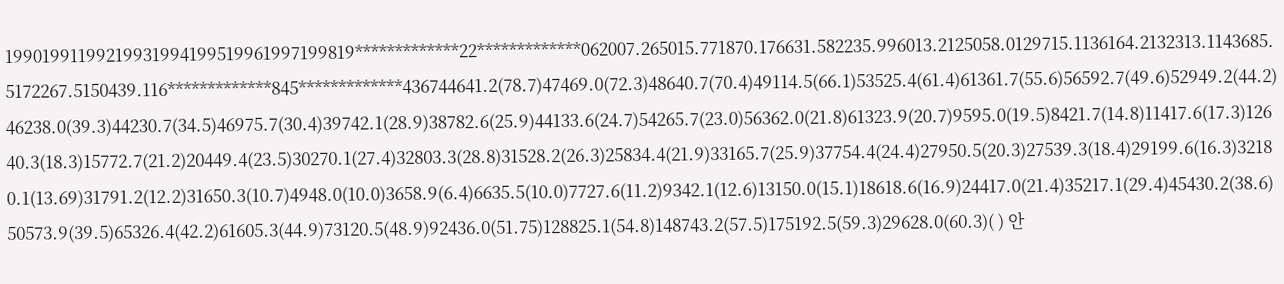19901991199219931994199519961997199819*************22*************062007.265015.771870.176631.582235.996013.2125058.0129715.1136164.2132313.1143685.5172267.5150439.116*************845*************436744641.2(78.7)47469.0(72.3)48640.7(70.4)49114.5(66.1)53525.4(61.4)61361.7(55.6)56592.7(49.6)52949.2(44.2)46238.0(39.3)44230.7(34.5)46975.7(30.4)39742.1(28.9)38782.6(25.9)44133.6(24.7)54265.7(23.0)56362.0(21.8)61323.9(20.7)9595.0(19.5)8421.7(14.8)11417.6(17.3)12640.3(18.3)15772.7(21.2)20449.4(23.5)30270.1(27.4)32803.3(28.8)31528.2(26.3)25834.4(21.9)33165.7(25.9)37754.4(24.4)27950.5(20.3)27539.3(18.4)29199.6(16.3)32180.1(13.69)31791.2(12.2)31650.3(10.7)4948.0(10.0)3658.9(6.4)6635.5(10.0)7727.6(11.2)9342.1(12.6)13150.0(15.1)18618.6(16.9)24417.0(21.4)35217.1(29.4)45430.2(38.6)50573.9(39.5)65326.4(42.2)61605.3(44.9)73120.5(48.9)92436.0(51.75)128825.1(54.8)148743.2(57.5)175192.5(59.3)29628.0(60.3)( ) 안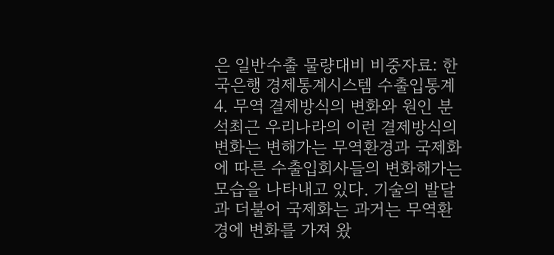은 일반수출 물량대비 비중자료: 한국은행 경제통계시스템 수출입통계4. 무역 결제방식의 변화와 원인 분석최근 우리나라의 이런 결제방식의 변화는 변해가는 무역환경과 국제화에 따른 수출입회사들의 변화해가는 모습을 나타내고 있다. 기술의 발달과 더불어 국제화는 과거는 무역환경에 변화를 가져 왔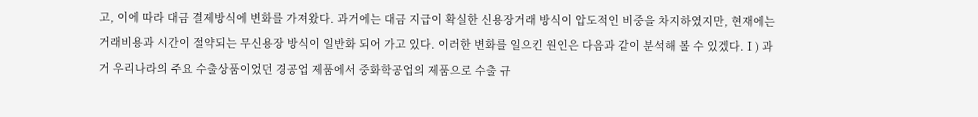고, 이에 따라 대금 결제방식에 변화를 가져왔다. 과거에는 대금 지급이 확실한 신용장거래 방식이 압도적인 비중을 차지하였지만, 현재에는 거래비용과 시간이 절약되는 무신용장 방식이 일반화 되어 가고 있다. 이러한 변화를 일으킨 원인은 다음과 같이 분석해 볼 수 있겠다.Ⅰ) 과거 우리나라의 주요 수출상품이었던 경공업 제품에서 중화학공업의 제품으로 수출 규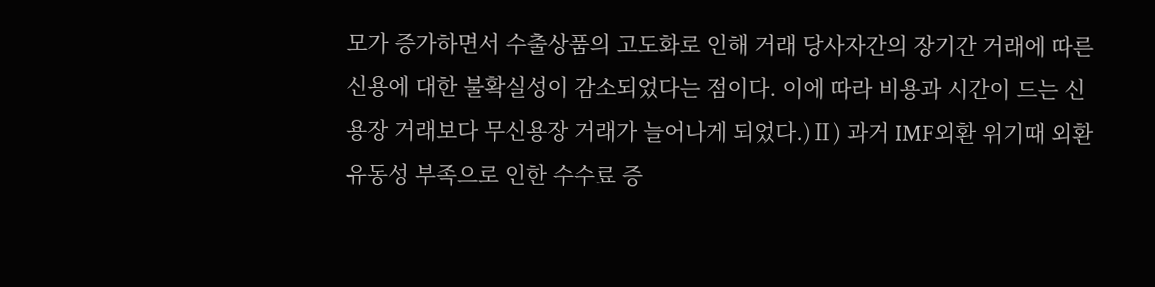모가 증가하면서 수출상품의 고도화로 인해 거래 당사자간의 장기간 거래에 따른 신용에 대한 불확실성이 감소되었다는 점이다. 이에 따라 비용과 시간이 드는 신용장 거래보다 무신용장 거래가 늘어나게 되었다.)Ⅱ) 과거 IMF외환 위기때 외환 유동성 부족으로 인한 수수료 증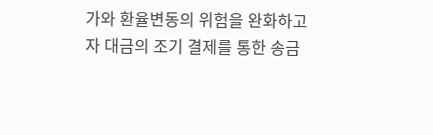가와 환율변동의 위험을 완화하고자 대금의 조기 결제를 통한 송금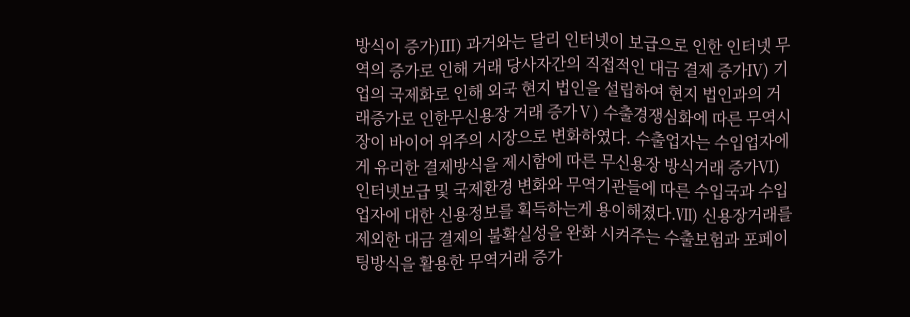방식이 증가)Ⅲ) 과거와는 달리 인터넷이 보급으로 인한 인터넷 무역의 증가로 인해 거래 당사자간의 직접적인 대금 결제 증가Ⅳ) 기업의 국제화로 인해 외국 현지 법인을 설립하여 현지 법인과의 거래증가로 인한무신용장 거래 증가Ⅴ) 수출경쟁심화에 따른 무역시장이 바이어 위주의 시장으로 변화하였다. 수출업자는 수입업자에게 유리한 결제방식을 제시함에 따른 무신용장 방식거래 증가Ⅵ) 인터넷보급 및 국제환경 변화와 무역기관들에 따른 수입국과 수입업자에 대한 신용정보를 획득하는게 용이해졌다.Ⅶ) 신용장거래를 제외한 대금 결제의 불확실성을 완화 시켜주는 수출보험과 포페이팅방식을 활용한 무역거래 증가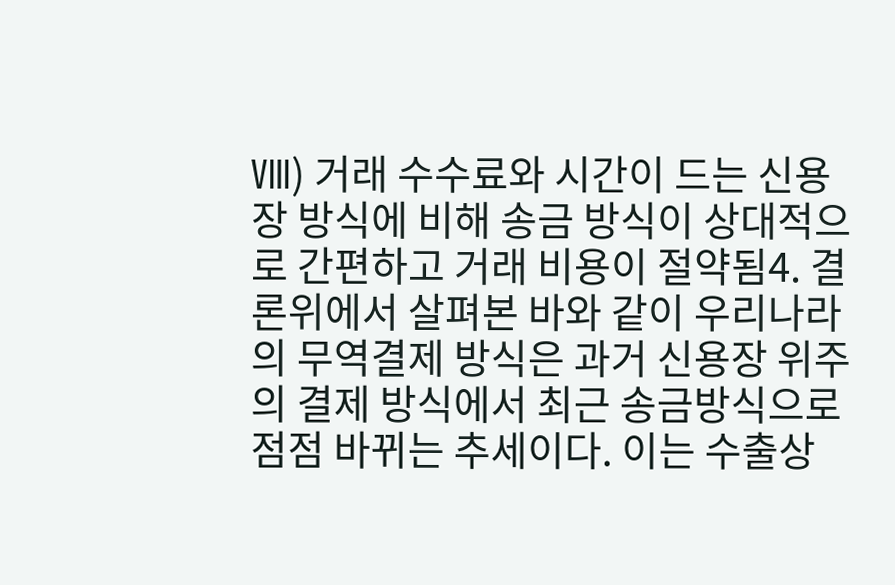Ⅷ) 거래 수수료와 시간이 드는 신용장 방식에 비해 송금 방식이 상대적으로 간편하고 거래 비용이 절약됨4. 결론위에서 살펴본 바와 같이 우리나라의 무역결제 방식은 과거 신용장 위주의 결제 방식에서 최근 송금방식으로 점점 바뀌는 추세이다. 이는 수출상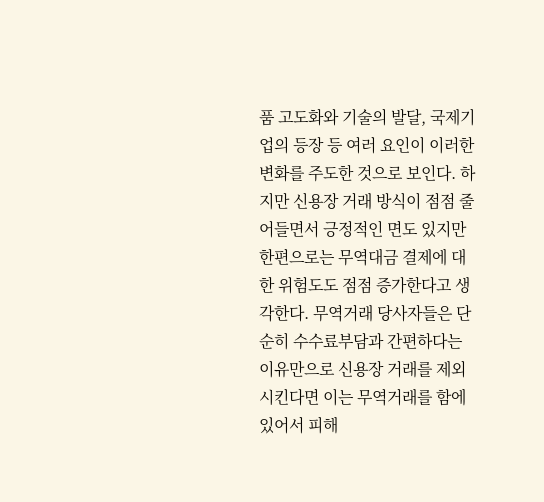품 고도화와 기술의 발달, 국제기업의 등장 등 여러 요인이 이러한 변화를 주도한 것으로 보인다. 하지만 신용장 거래 방식이 점점 줄어들면서 긍정적인 면도 있지만 한편으로는 무역대금 결제에 대한 위험도도 점점 증가한다고 생각한다. 무역거래 당사자들은 단순히 수수료부담과 간편하다는 이유만으로 신용장 거래를 제외시킨다면 이는 무역거래를 함에 있어서 피해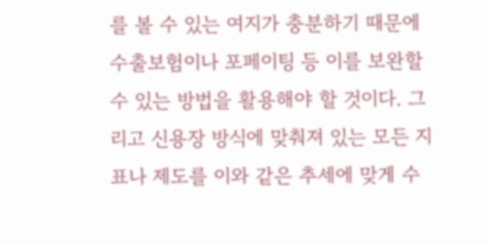를 볼 수 있는 여지가 충분하기 때문에 수출보험이나 포페이팅 등 이를 보완할 수 있는 방법을 활용해야 할 것이다. 그리고 신용장 방식에 맞춰져 있는 모든 지표나 제도를 이와 같은 추세에 맞게 수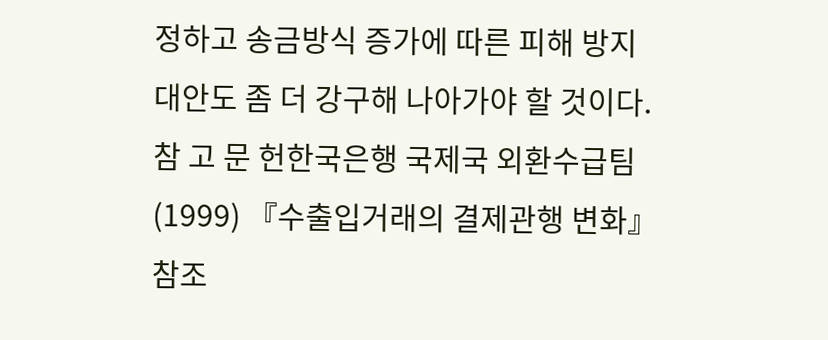정하고 송금방식 증가에 따른 피해 방지 대안도 좀 더 강구해 나아가야 할 것이다.참 고 문 헌한국은행 국제국 외환수급팀 (1999) 『수출입거래의 결제관행 변화』참조